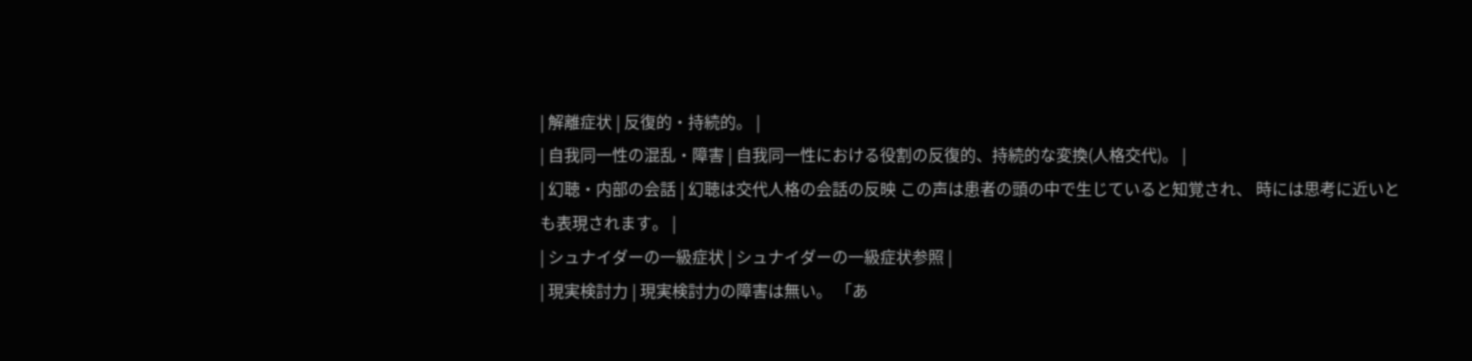| 解離症状 | 反復的・持続的。 |
| 自我同一性の混乱・障害 | 自我同一性における役割の反復的、持続的な変換(人格交代)。 |
| 幻聴・内部の会話 | 幻聴は交代人格の会話の反映 この声は患者の頭の中で生じていると知覚され、 時には思考に近いとも表現されます。 |
| シュナイダーの一級症状 | シュナイダーの一級症状参照 |
| 現実検討力 | 現実検討力の障害は無い。 「あ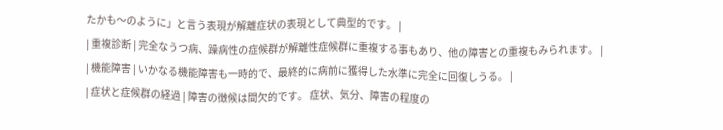たかも〜のように」と言う表現が解離症状の表現として典型的です。 |
| 重複診断 | 完全なうつ病、躁病性の症候群が解離性症候群に重複する事もあり、他の障害との重複もみられます。 |
| 機能障害 | いかなる機能障害も一時的で、最終的に病前に獲得した水準に完全に回復しうる。 |
| 症状と症候群の経過 | 障害の徴候は間欠的です。 症状、気分、障害の程度の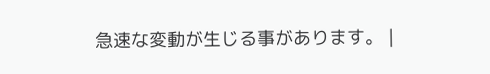急速な変動が生じる事があります。 |